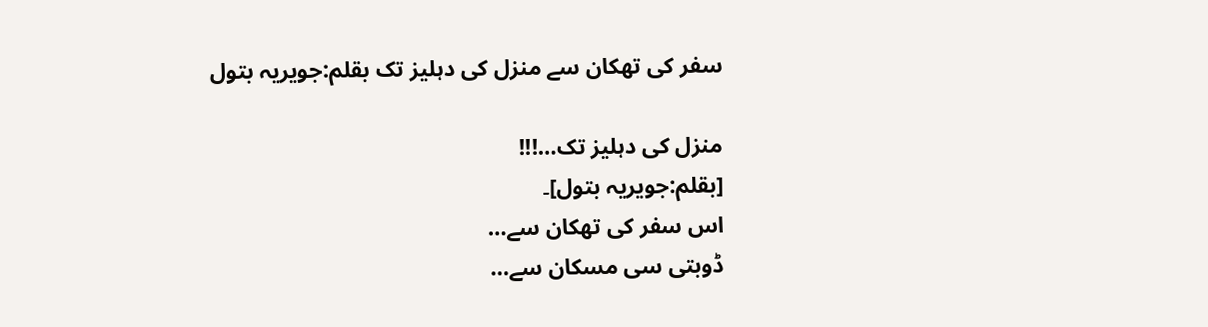سفر کی تھکان سے منزل کی دہلیز تک بقلم:جویریہ بتول

منزل کی دہلیز تک…!!!
[بقلم:جویریہ بتول]۔
اس سفر کی تھکان سے…
ڈوبتی سی مسکان سے…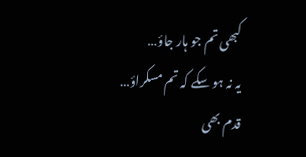کبھی تم جو ہار جاؤ…
یہ نہ ہو سکے کہ تم مسکراؤ…
قدم بھی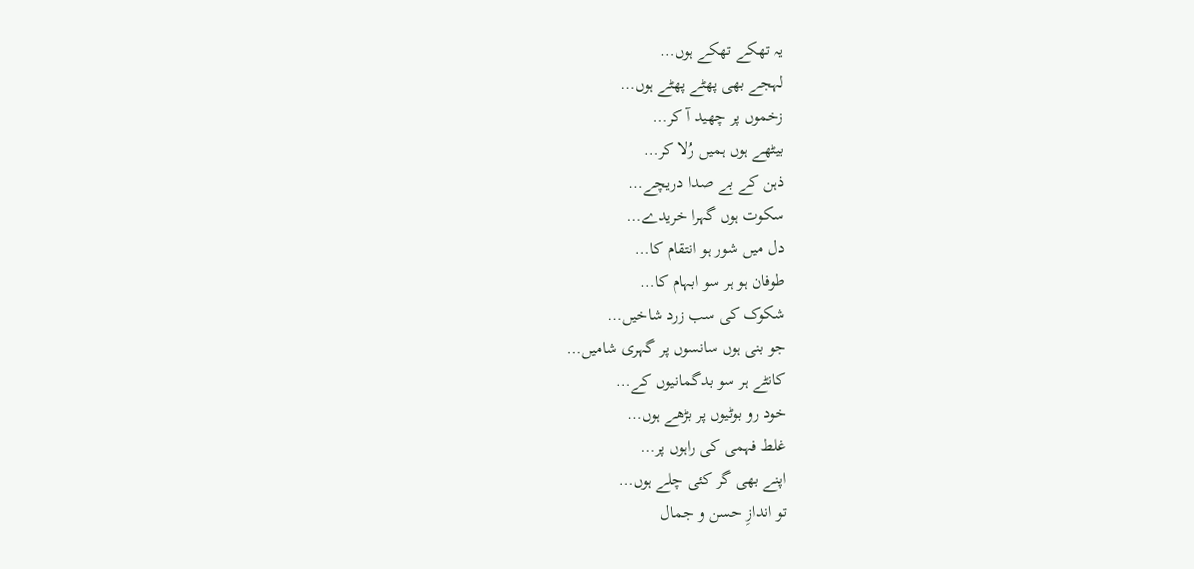یہ تھکے تھکے ہوں…
لہجے بھی پھٹے پھٹے ہوں…
زخموں پر چھید آ کر…
بیٹھے ہوں ہمیں رُلا کر…
ذہن کے بے صدا دریچے…
سکوت ہوں گہرا خریدے…
دل میں شور ہو انتقام کا…
طوفان ہو ہر سو ابہام کا…
شکوک کی سب زرد شاخیں…
جو بنی ہوں سانسوں پر گہری شامیں…
کانٹے ہر سو بدگمانیوں کے…
خود رو بوٹیوں پر بڑھے ہوں…
غلط فہمی کی راہوں پر…
اپنے بھی گر کئی چلے ہوں…
تو اندازِ حسن و جمال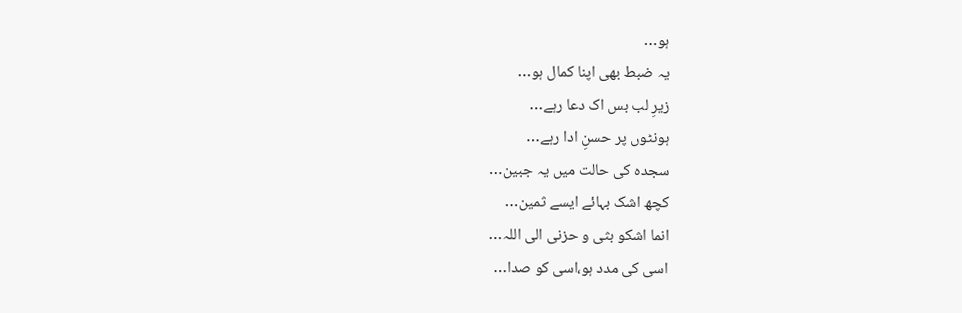ہو…
یہ ضبط بھی اپنا کمال ہو…
زیرِ لب بس اک دعا رہے…
ہونٹوں پر حسنِ ادا رہے…
سجدہ کی حالت میں یہ جبین…
کچھ اشک بہائے ایسے ثمین…
انما اشکو بثی و حزنی الی اللہ…
اسی کی مدد ہو،اسی کو صدا…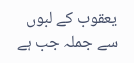یعقوب کے لبوں سے جملہ جب ہے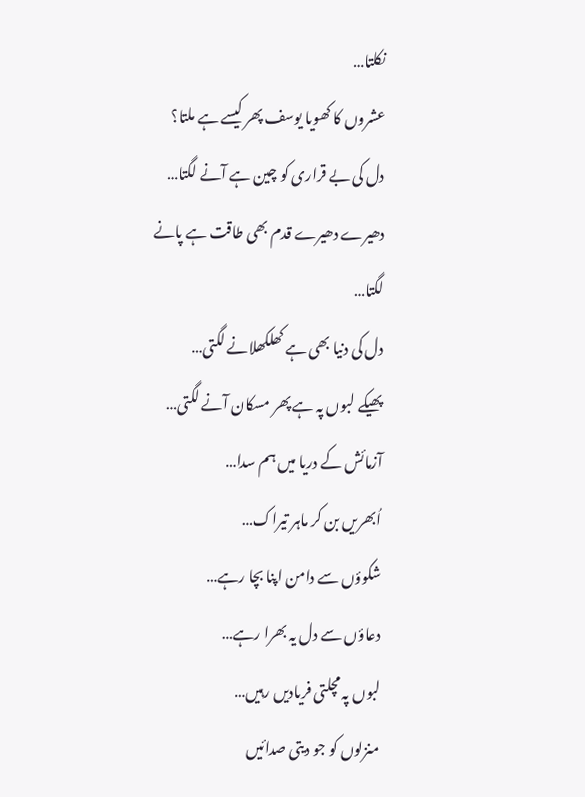نکلتا…
عشروں کا کھویا یوسف پھر کیسے ہے ملتا؟
دل کی بے قراری کو چین ہے آنے لگتا…
دھیرے دھیرے قدم بھی طاقت ہے پانے لگتا…
دل کی دنیا بھی ہے کھلکھلانے لگتی…
پھیکے لبوں پہ ہے پھر مسکان آنے لگتی…
آزمائش کے دریا میں ہم سدا…
اُبھریں بن کر ماہر تیراک…
شکوؤں سے دامن اپنا بچا رہے…
دعاؤں سے دل یہ بھرا رہے…
لبوں پہ مچلتی فریادیں رہیں…
منزلوں کو جو دیتی صدائیں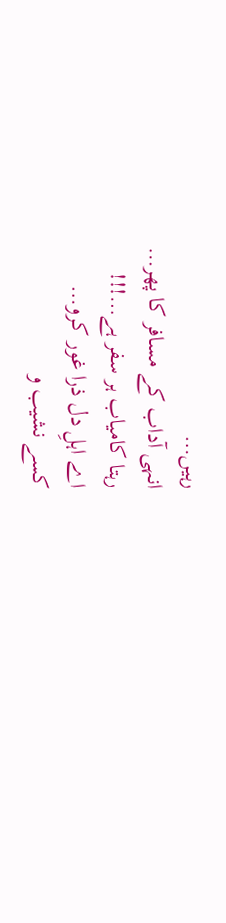رہیں…
انہی آداب کے مسافر کا پھر…
رہتا کامیاب ہر سفر ہے…!!!
اے اہلِ دل ذرا غور کرو…
کسے نشیب و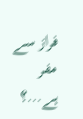فراز سے مفر ہے…؟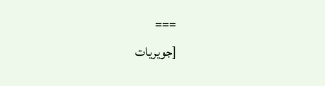===
[جویریات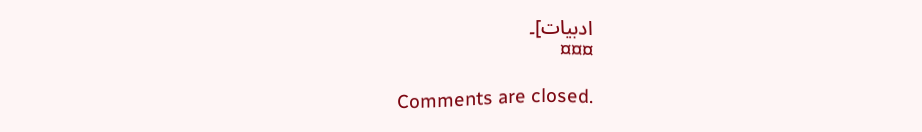ادبیات]۔
¤¤¤

Comments are closed.